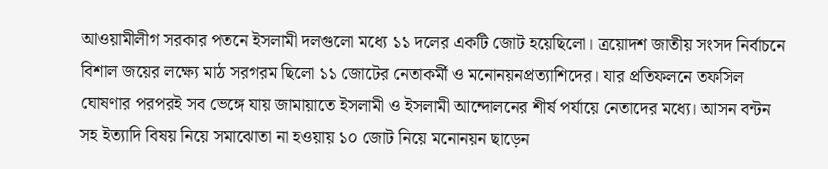আওয়ামীলীগ সরকার পতনে ইসলামী দলগুলো মধ্যে ১১ দলের একটি জোট হয়েছিলো। ত্রয়োদশ জাতীয় সংসদ নির্বাচনে বিশাল জয়ের লক্ষ্যে মাঠ সরগরম ছিলো ১১ জোটের নেতাকর্মী ও মনোনয়নপ্রত্যাশিদের। যার প্রতিফলনে তফসিল ঘোষণার পরপরই সব ভেঙ্গে যায় জামায়াতে ইসলামী ও ইসলামী আন্দোলনের শীর্ষ পর্যায়ে নেতাদের মধ্যে। আসন বন্টন সহ ইত্যাদি বিষয় নিয়ে সমাঝোতা না হওয়ায় ১০ জোট নিয়ে মনোনয়ন ছাড়েন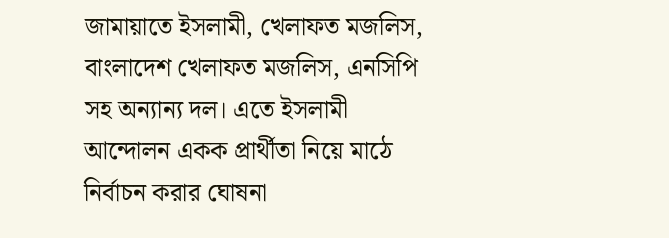জামায়াতে ইসলামী, খেলাফত মজলিস, বাংলাদেশ খেলাফত মজলিস, এনসিপি সহ অন্যান্য দল। এতে ইসলামী আন্দোলন একক প্রার্থীতা নিয়ে মাঠে নির্বাচন করার ঘোষনা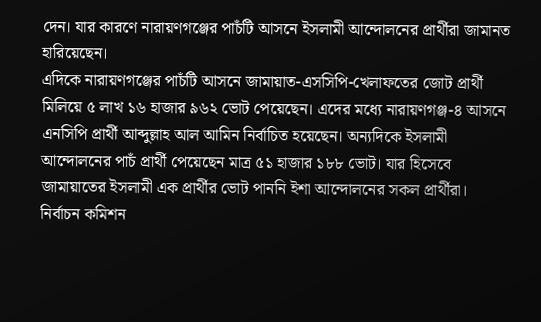দেন। যার কারণে নারায়ণগঞ্জের পাচঁটি আসনে ইসলামী আন্দোলনের প্রার্থীরা জামানত হারিয়েছেন।
এদিকে নারায়ণগঞ্জের পাচঁটি আসনে জামায়াত-এসসিপি-খেলাফতের জোট প্রার্থী মিলিয়ে ৫ লাখ ১৬ হাজার ৯৬২ ভোট পেয়েছেন। এদের মধ্যে নারায়ণগঞ্জ-৪ আসনে এনসিপি প্রার্থী আব্দুল্লাহ আল আমিন নির্বাচিত হয়েছেন। অন্যদিকে ইসলামী আন্দোলনের পাচঁ প্রার্থী পেয়েছেন মাত্র ৫১ হাজার ১৮৮ ভোট। যার হিসেবে জামায়াতের ইসলামী এক প্রার্থীর ভোট পাননি ইশা আন্দোলনের সকল প্রার্থীরা।
নির্বাচন কমিশন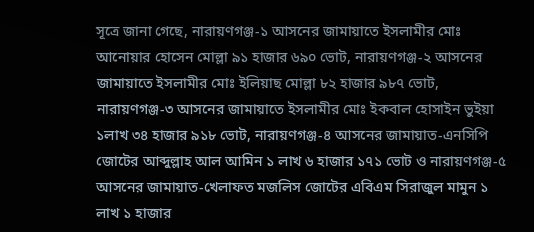সূত্রে জানা গেছে, নারায়ণগঞ্জ-১ আসনের জামায়াতে ইসলামীর মোঃ আনোয়ার হোসেন মোল্লা ৯১ হাজার ৬৯০ ভোট, নারায়ণগঞ্জ-২ আসনের জামায়াতে ইসলামীর মোঃ ইলিয়াছ মোল্লা ৮২ হাজার ৯৮৭ ভোট, নারায়ণগঞ্জ-৩ আসনের জামায়াতে ইসলামীর মোঃ ইকবাল হোসাইন ভুইয়া ১লাখ ৩৪ হাজার ৯১৮ ভোট, নারায়ণগঞ্জ-৪ আসনের জামায়াত-এনসিপি জোটের আব্দুল্লাহ আল আমিন ১ লাখ ৬ হাজার ১৭১ ভোট ও নারায়ণগঞ্জ-৫ আসনের জামায়াত-খেলাফত মজলিস জোটের এবিএম সিরাজুল মামুন ১ লাখ ১ হাজার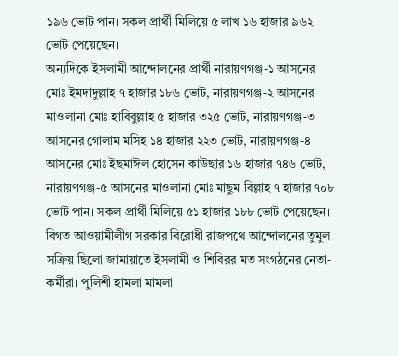১৯৬ ভোট পান। সকল প্রার্থী মিলিয়ে ৫ লাখ ১৬ হাজার ৯৬২ ভোট পেয়েছেন।
অন্যদিকে ইসলামী আন্দোলনের প্রার্থী নারায়ণগঞ্জ-১ আসনের মোঃ ইমদাদুল্লাহ ৭ হাজার ১৮৬ ভোট, নারায়ণগঞ্জ-২ আসনের মাওলানা মোঃ হাবিবুল্লাহ ৫ হাজার ৩২৫ ভোট, নারায়ণগঞ্জ-৩ আসনের গোলাম মসিহ ১৪ হাজার ২২৩ ভোট, নারায়ণগঞ্জ-৪ আসনের মোঃ ইছমাঈল হোসেন কাউছার ১৬ হাজার ৭৪৬ ভোট, নারায়ণগঞ্জ-৫ আসনের মাওলানা মোঃ মাছুম বিল্লাহ ৭ হাজার ৭০৮ ভোট পান। সকল প্রার্থী মিলিয়ে ৫১ হাজার ১৮৮ ভোট পেয়েছেন।
বিগত আওয়ামীলীগ সরকার বিরোধী রাজপথে আন্দোলনের তুমুল সক্রিয় ছিলো জামায়াতে ইসলামী ও শিবিরর মত সংগঠনের নেতা-কর্মীরা। পুলিশী হামলা মামলা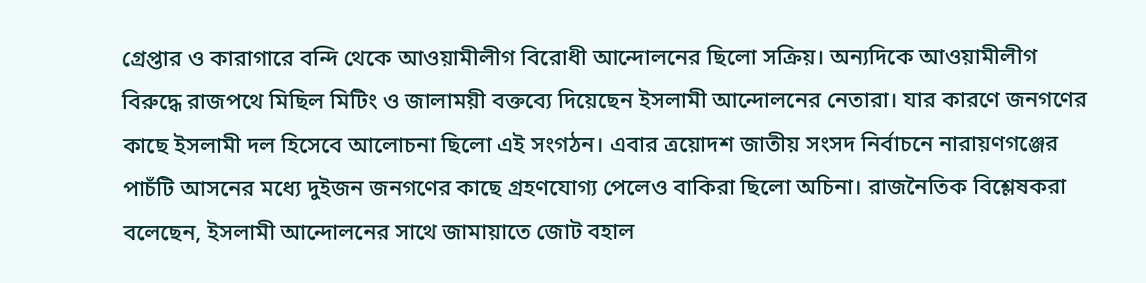গ্রেপ্তার ও কারাগারে বন্দি থেকে আওয়ামীলীগ বিরোধী আন্দোলনের ছিলো সক্রিয়। অন্যদিকে আওয়ামীলীগ বিরুদ্ধে রাজপথে মিছিল মিটিং ও জালাময়ী বক্তব্যে দিয়েছেন ইসলামী আন্দোলনের নেতারা। যার কারণে জনগণের কাছে ইসলামী দল হিসেবে আলোচনা ছিলো এই সংগঠন। এবার ত্রয়োদশ জাতীয় সংসদ নির্বাচনে নারায়ণগঞ্জের পাচঁটি আসনের মধ্যে দুইজন জনগণের কাছে গ্রহণযোগ্য পেলেও বাকিরা ছিলো অচিনা। রাজনৈতিক বিশ্লেষকরা বলেছেন, ইসলামী আন্দোলনের সাথে জামায়াতে জোট বহাল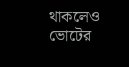থাকলেও ভোটের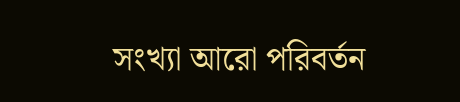সংখ্যা আরো পরিবর্তন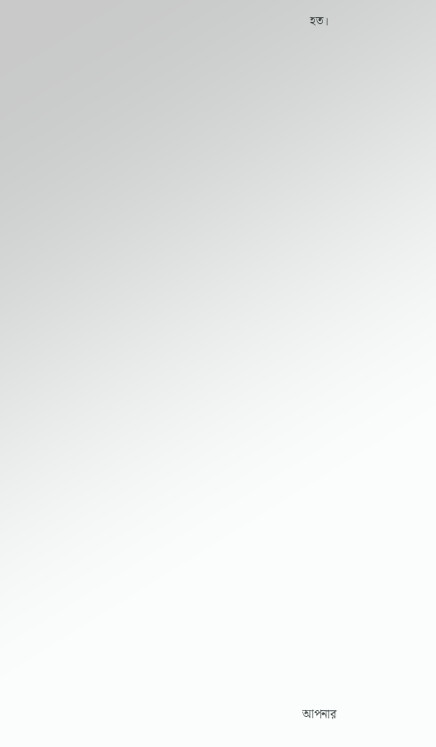হত।

































আপনার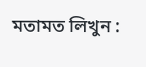মতামত লিখুন :